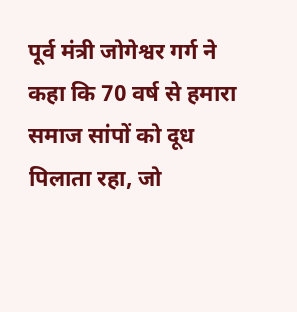पूर्व मंत्री जोगेश्वर गर्ग ने कहा कि 70 वर्ष से हमारा समाज सांपों को दूध पिलाता रहा, जो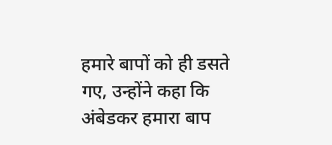हमारे बापों को ही डसते गए, उन्होंने कहा कि अंबेडकर हमारा बाप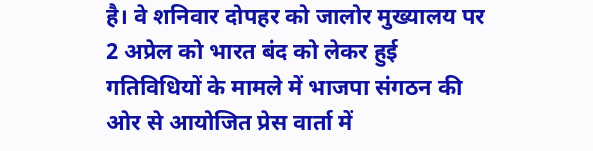है। वे शनिवार दोपहर को जालोर मुख्यालय पर 2 अप्रेल को भारत बंद को लेकर हुई गतिविधियों के मामले में भाजपा संगठन की ओर से आयोजित प्रेस वार्ता में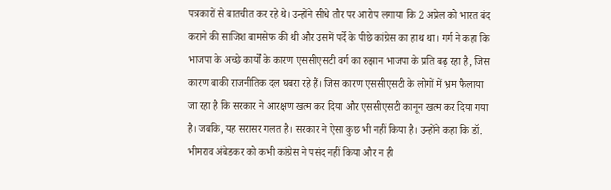पत्रकारों से बातचीत कर रहे थे। उन्होंने सीधे तौर पर आरोप लगाया कि 2 अप्रेल को भारत बंद कराने की साजिश बामसेफ की थी और उसमें पर्दे के पीछे कांग्रेस का हाथ था। गर्ग ने कहा कि भाजपा के अच्छे कार्यों के कारण एससीएसटी वर्ग का रुझान भाजपा के प्रति बढ़ रहा है, जिस कारण बाकी राजनीतिक दल घबरा रहे हैं। जिस कारण एससीएसटी के लोगों में भ्रम फैलाया जा रहा है कि सरकार ने आरक्षण खत्म कर दिया और एससीएसटी कानून खत्म कर दिया गया है। जबकि, यह सरासर गलत है। सरकार ने ऐसा कुछ भी नहीं किया है। उन्होंने कहा कि डॉ. भीमराव अंबेडकर को कभी कांग्रेस ने पसंद नहीं किया और न ही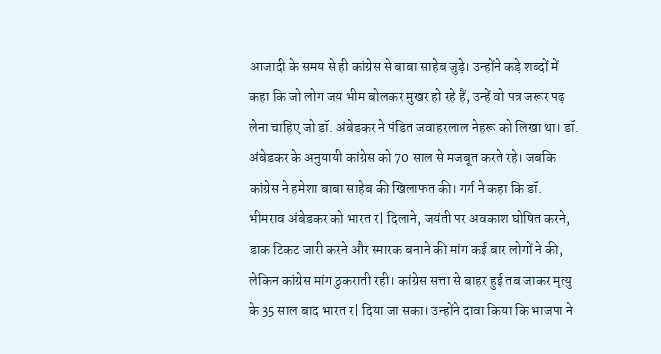आजादी के समय से ही कांग्रेस से बाबा साहेब जुड़े। उन्होंने कड़े शब्दों में कहा कि जो लोग जय भीम बोलकर मुखर हो रहे हैं, उन्हें वो पत्र जरूर पढ़ लेना चाहिए जो डॉ. अंबेडकर ने पंडित जवाहरलाल नेहरू को लिखा था। डॉ. अंबेडकर के अनुयायी कांग्रेस को 70 साल से मजबूत करते रहे। जबकि कांग्रेस ने हमेशा बाबा साहेब की खिलाफत की। गर्ग ने कहा कि डॉ. भीमराव अंबेडकर को भारत र| दिलाने, जयंती पर अवकाश घोषित करने, डाक टिकट जारी करने और स्मारक बनाने की मांग कई बार लोगों ने की, लेकिन कांग्रेस मांग ठुकराती रही। कांग्रेस सत्ता से बाहर हुई तब जाकर मृत्यु के 35 साल बाद भारत र| दिया जा सका। उन्होंने दावा किया कि भाजपा ने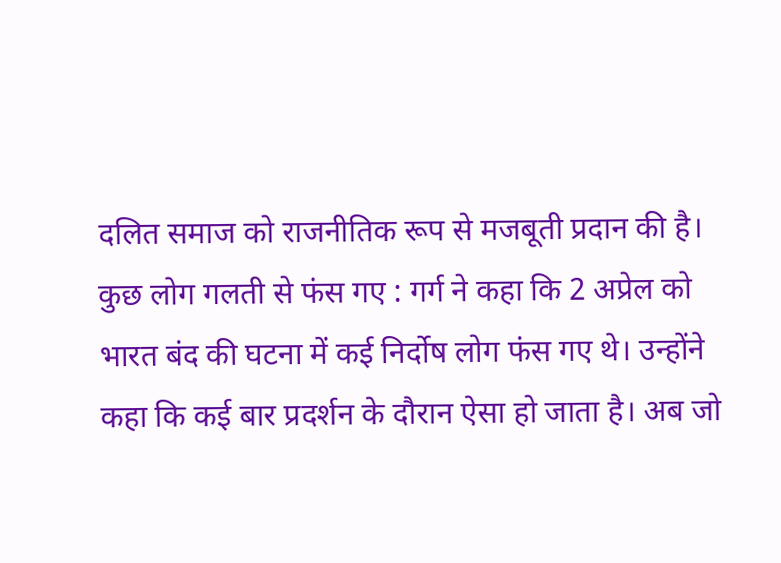दलित समाज को राजनीतिक रूप से मजबूती प्रदान की है।
कुछ लोग गलती से फंस गए : गर्ग ने कहा कि 2 अप्रेल को भारत बंद की घटना में कई निर्दोष लोग फंस गए थे। उन्होंने कहा कि कई बार प्रदर्शन के दौरान ऐसा हो जाता है। अब जो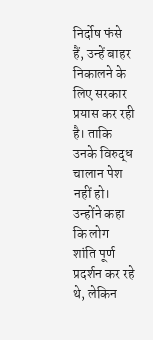निर्दोष फंसे हैं, उन्हें बाहर निकालने के लिए सरकार प्रयास कर रही है। ताकि उनके विरुद्ध चालान पेश नहीं हो। उन्होंने कहा कि लोग शांति पूर्ण प्रदर्शन कर रहे थे, लेकिन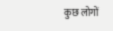कुछ लोगों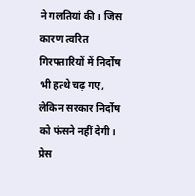ने गलतियां की। जिस कारण त्वरित गिरफ्तारियों में निर्दोष भी हत्थे चढ़ गए, लेकिन सरकार निर्दोष को फंसने नहीं देगी।
प्रेस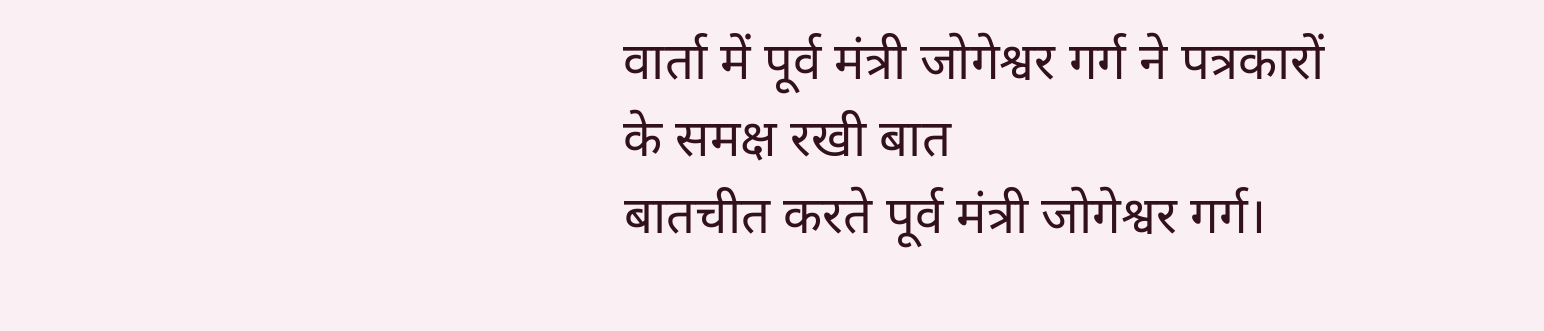वार्ता में पूर्व मंत्री जोगेश्वर गर्ग ने पत्रकारों के समक्ष रखी बात
बातचीत करते पूर्व मंत्री जोगेश्वर गर्ग।